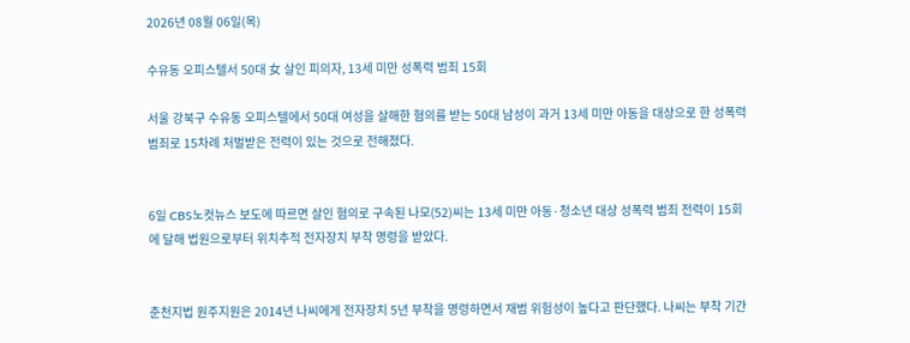2026년 08월 06일(목)

수유동 오피스텔서 50대 女 살인 피의자, 13세 미만 성폭력 범죄 15회

서울 강북구 수유동 오피스텔에서 50대 여성을 살해한 혐의를 받는 50대 남성이 과거 13세 미만 아동을 대상으로 한 성폭력 범죄로 15차례 처벌받은 전력이 있는 것으로 전해졌다.


6일 CBS노컷뉴스 보도에 따르면 살인 혐의로 구속된 나모(52)씨는 13세 미만 아동·청소년 대상 성폭력 범죄 전력이 15회에 달해 법원으로부터 위치추적 전자장치 부착 명령을 받았다.


춘천지법 원주지원은 2014년 나씨에게 전자장치 5년 부착을 명령하면서 재범 위험성이 높다고 판단했다. 나씨는 부착 기간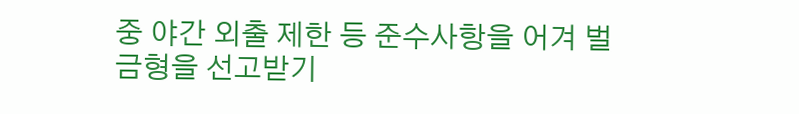중 야간 외출 제한 등 준수사항을 어겨 벌금형을 선고받기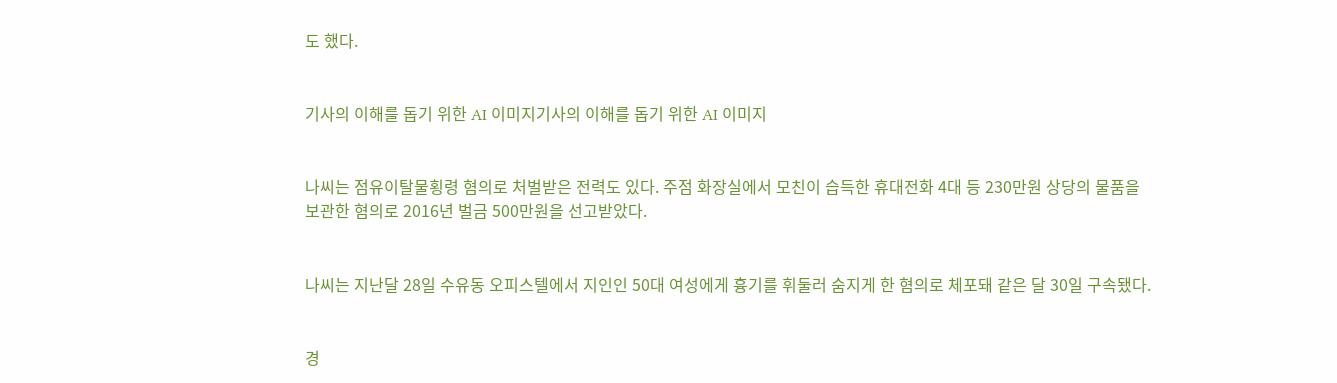도 했다.


기사의 이해를 돕기 위한 AI 이미지기사의 이해를 돕기 위한 AI 이미지


나씨는 점유이탈물횡령 혐의로 처벌받은 전력도 있다. 주점 화장실에서 모친이 습득한 휴대전화 4대 등 230만원 상당의 물품을 보관한 혐의로 2016년 벌금 500만원을 선고받았다.


나씨는 지난달 28일 수유동 오피스텔에서 지인인 50대 여성에게 흉기를 휘둘러 숨지게 한 혐의로 체포돼 같은 달 30일 구속됐다.


경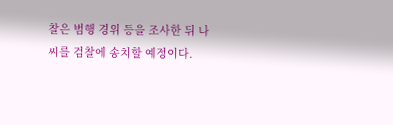찰은 범행 경위 등을 조사한 뒤 나씨를 검찰에 송치할 예정이다.